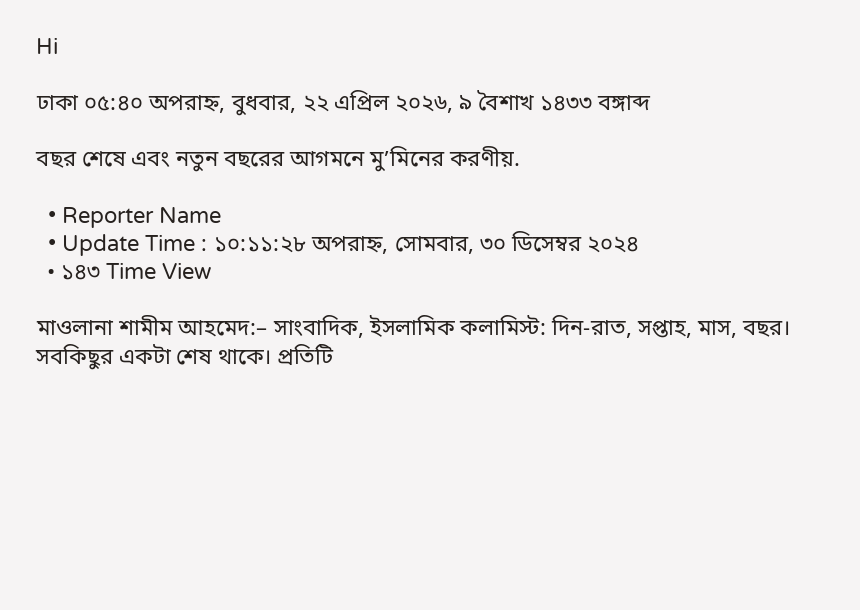Hi

ঢাকা ০৫:৪০ অপরাহ্ন, বুধবার, ২২ এপ্রিল ২০২৬, ৯ বৈশাখ ১৪৩৩ বঙ্গাব্দ

বছর শেষে এবং নতুন বছরের আগমনে মু’মিনের করণীয়.

  • Reporter Name
  • Update Time : ১০:১১:২৮ অপরাহ্ন, সোমবার, ৩০ ডিসেম্বর ২০২৪
  • ১৪৩ Time View

মাওলানা শামীম আহমেদ:– সাংবাদিক, ইসলামিক কলামিস্ট: দিন-রাত, সপ্তাহ, মাস, বছর। সবকিছুর একটা শেষ থাকে। প্রতিটি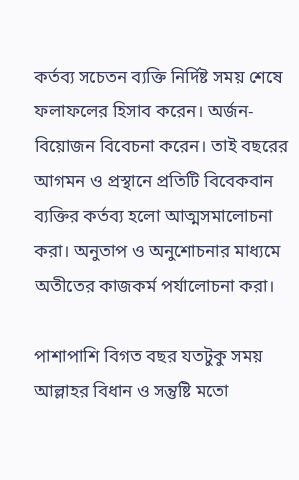কর্তব্য সচেতন ব্যক্তি নির্দিষ্ট সময় শেষে ফলাফলের হিসাব করেন। অর্জন-বিয়োজন বিবেচনা করেন। তাই বছরের আগমন ও প্রস্থানে প্রতিটি বিবেকবান ব্যক্তির কর্তব্য হলো আত্মসমালোচনা করা। অনুতাপ ও অনুশোচনার মাধ্যমে অতীতের কাজকর্ম পর্যালোচনা করা।

পাশাপাশি বিগত বছর যতটুকু সময় আল্লাহর বিধান ও সন্তুষ্টি মতো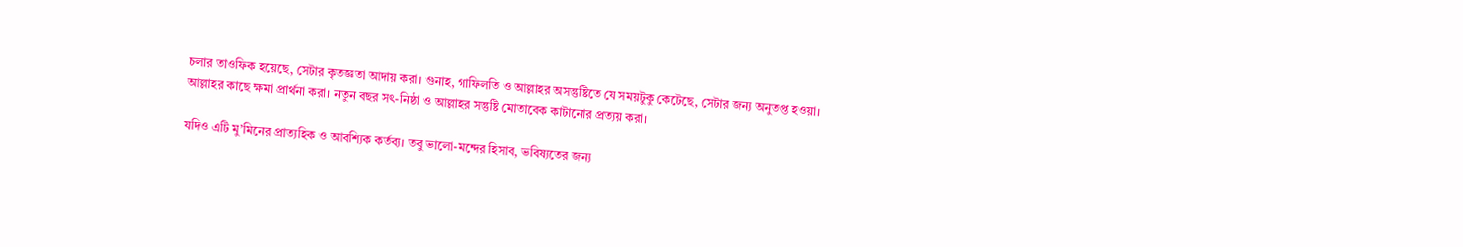চলার তাওফিক হয়েছে, সেটার কৃতজ্ঞতা আদায় করা। গুনাহ, গাফিলতি ও আল্লাহর অসন্তুষ্টিতে যে সময়টুকু কেটেছে, সেটার জন্য অনুতপ্ত হওয়া। আল্লাহর কাছে ক্ষমা প্রার্থনা করা। নতুন বছর সৎ-নিষ্ঠা ও আল্লাহর সন্তুষ্টি মোতাবেক কাটানোর প্রত্যয় করা।

যদিও এটি মু’মিনের প্রাত্যহিক ও আবশ্যিক কর্তব্য। তবু ভালো-মন্দের হিসাব, ভবিষ্যতের জন্য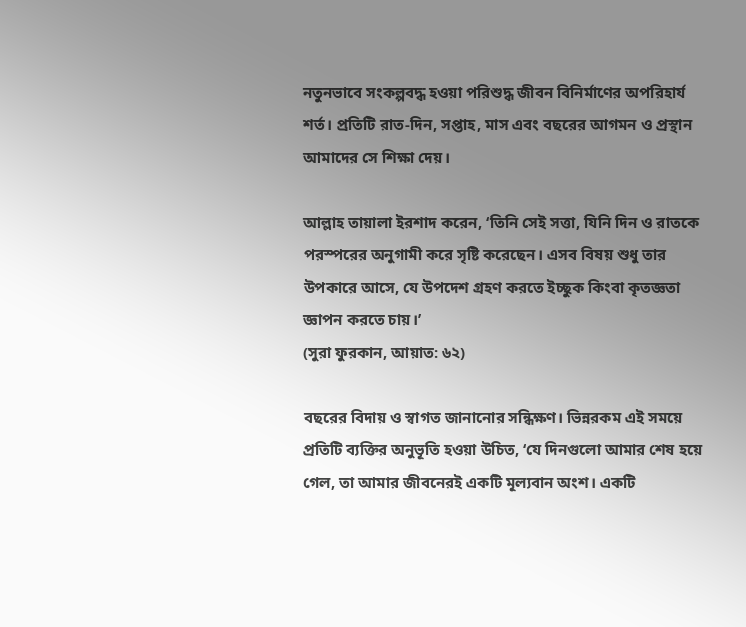নতুনভাবে সংকল্পবদ্ধ হওয়া পরিশুদ্ধ জীবন বিনির্মাণের অপরিহার্য শর্ত। প্রতিটি রাত-দিন, সপ্তাহ, মাস এবং বছরের আগমন ও প্রস্থান আমাদের সে শিক্ষা দেয়।

আল্লাহ তায়ালা ইরশাদ করেন, ‘তিনি সেই সত্তা, যিনি দিন ও রাতকে পরস্পরের অনুগামী করে সৃষ্টি করেছেন। এসব বিষয় শুধু তার উপকারে আসে, যে উপদেশ গ্রহণ করতে ইচ্ছুক কিংবা কৃতজ্ঞতা জ্ঞাপন করতে চায়।’
(সুরা ফুরকান, আয়াত: ৬২)

বছরের বিদায় ও স্বাগত জানানোর সন্ধিক্ষণ। ভিন্নরকম এই সময়ে প্রতিটি ব্যক্তির অনুভূতি হওয়া উচিত, ‘যে দিনগুলো আমার শেষ হয়ে গেল, তা আমার জীবনেরই একটি মূল্যবান অংশ। একটি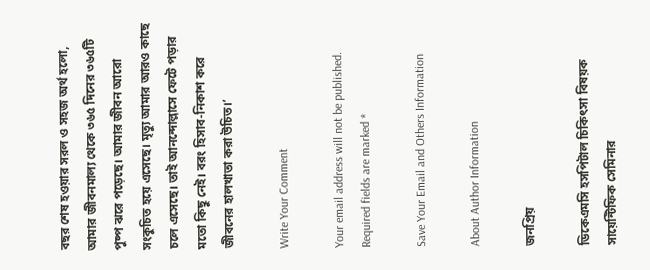বছর শেষ হওয়ার সরল ও সহজ অর্থ হলো, আমার জীবনমাল্য থেকে ৩৬৫ দিনের ৩৬৫টি পুষ্প ঝরে পড়েছে। আমার জীবন আরো সংকুচিত হয়ে এসেছে। মৃত্যু আমার আরও কাছে চলে এসেছে। তাই আনন্দোল্লাসে ফেটে পড়ার মতো কিছু নেই। বরং হিসাব-নিকাশ করে জীবনের হালখাতা করা উচিত।’

Write Your Comment

Your email address will not be published. Required fields are marked *

Save Your Email and Others Information

About Author Information

জনপ্রিয়

ডিকেএমসি হসপিটাল চিকিৎসা বিষয়ক সায়েন্টিফিক সেমিনার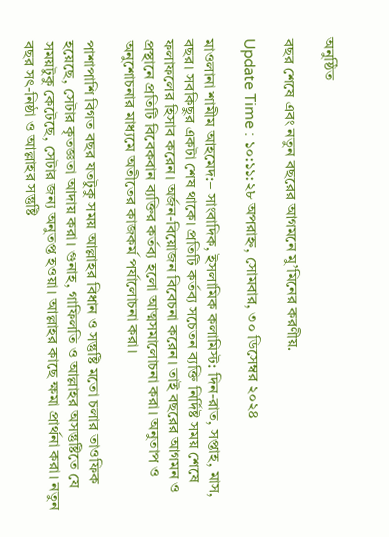অনুষ্ঠিত

বছর শেষে এবং নতুন বছরের আগমনে মু’মিনের করণীয়.

Update Time : ১০:১১:২৮ অপরাহ্ন, সোমবার, ৩০ ডিসেম্বর ২০২৪

মাওলানা শামীম আহমেদ:– সাংবাদিক, ইসলামিক কলামিস্ট: দিন-রাত, সপ্তাহ, মাস, বছর। সবকিছুর একটা শেষ থাকে। প্রতিটি কর্তব্য সচেতন ব্যক্তি নির্দিষ্ট সময় শেষে ফলাফলের হিসাব করেন। অর্জন-বিয়োজন বিবেচনা করেন। তাই বছরের আগমন ও প্রস্থানে প্রতিটি বিবেকবান ব্যক্তির কর্তব্য হলো আত্মসমালোচনা করা। অনুতাপ ও অনুশোচনার মাধ্যমে অতীতের কাজকর্ম পর্যালোচনা করা।

পাশাপাশি বিগত বছর যতটুকু সময় আল্লাহর বিধান ও সন্তুষ্টি মতো চলার তাওফিক হয়েছে, সেটার কৃতজ্ঞতা আদায় করা। গুনাহ, গাফিলতি ও আল্লাহর অসন্তুষ্টিতে যে সময়টুকু কেটেছে, সেটার জন্য অনুতপ্ত হওয়া। আল্লাহর কাছে ক্ষমা প্রার্থনা করা। নতুন বছর সৎ-নিষ্ঠা ও আল্লাহর সন্তুষ্টি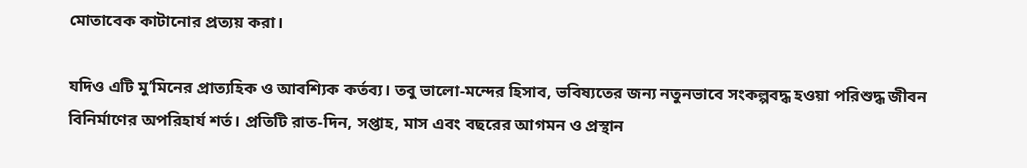মোতাবেক কাটানোর প্রত্যয় করা।

যদিও এটি মু’মিনের প্রাত্যহিক ও আবশ্যিক কর্তব্য। তবু ভালো-মন্দের হিসাব, ভবিষ্যতের জন্য নতুনভাবে সংকল্পবদ্ধ হওয়া পরিশুদ্ধ জীবন বিনির্মাণের অপরিহার্য শর্ত। প্রতিটি রাত-দিন, সপ্তাহ, মাস এবং বছরের আগমন ও প্রস্থান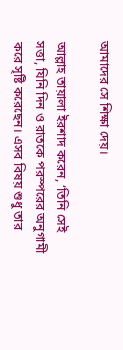আমাদের সে শিক্ষা দেয়।

আল্লাহ তায়ালা ইরশাদ করেন, ‘তিনি সেই সত্তা, যিনি দিন ও রাতকে পরস্পরের অনুগামী করে সৃষ্টি করেছেন। এসব বিষয় শুধু তার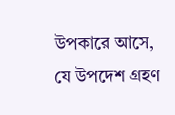উপকারে আসে, যে উপদেশ গ্রহণ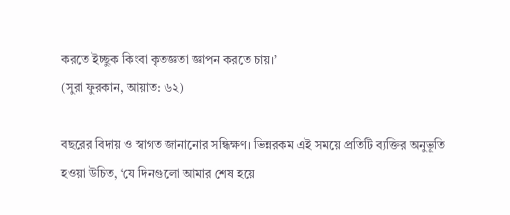করতে ইচ্ছুক কিংবা কৃতজ্ঞতা জ্ঞাপন করতে চায়।’
(সুরা ফুরকান, আয়াত: ৬২)

বছরের বিদায় ও স্বাগত জানানোর সন্ধিক্ষণ। ভিন্নরকম এই সময়ে প্রতিটি ব্যক্তির অনুভূতি হওয়া উচিত, ‘যে দিনগুলো আমার শেষ হয়ে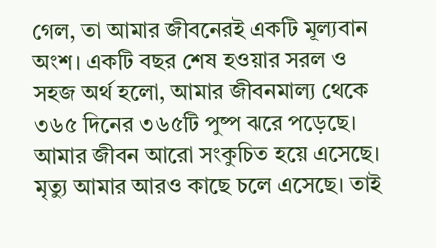গেল, তা আমার জীবনেরই একটি মূল্যবান অংশ। একটি বছর শেষ হওয়ার সরল ও সহজ অর্থ হলো, আমার জীবনমাল্য থেকে ৩৬৫ দিনের ৩৬৫টি পুষ্প ঝরে পড়েছে। আমার জীবন আরো সংকুচিত হয়ে এসেছে। মৃত্যু আমার আরও কাছে চলে এসেছে। তাই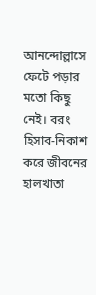আনন্দোল্লাসে ফেটে পড়ার মতো কিছু নেই। বরং হিসাব-নিকাশ করে জীবনের হালখাতা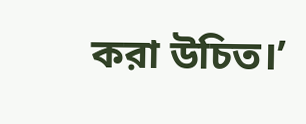করা উচিত।’